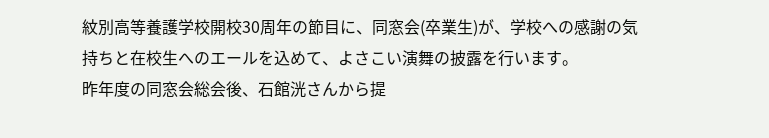紋別高等養護学校開校30周年の節目に、同窓会(卒業生)が、学校への感謝の気持ちと在校生へのエールを込めて、よさこい演舞の披露を行います。
昨年度の同窓会総会後、石館洸さんから提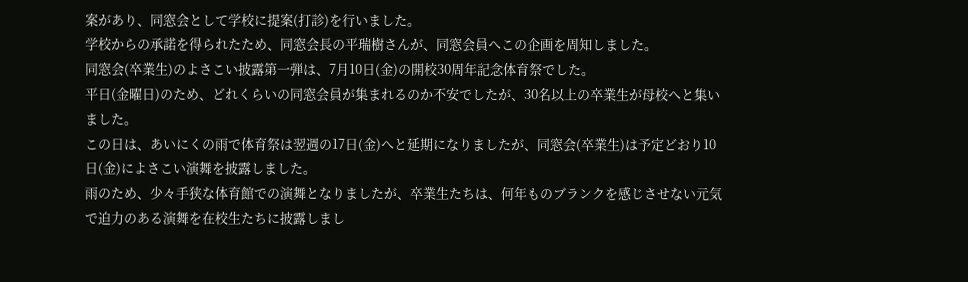案があり、同窓会として学校に提案(打診)を行いました。
学校からの承諾を得られたため、同窓会長の平瑞樹さんが、同窓会員へこの企画を周知しました。
同窓会(卒業生)のよさこい披露第一弾は、7月10日(金)の開校30周年記念体育祭でした。
平日(金曜日)のため、どれくらいの同窓会員が集まれるのか不安でしたが、30名以上の卒業生が母校へと集いました。
この日は、あいにくの雨で体育祭は翌週の17日(金)へと延期になりましたが、同窓会(卒業生)は予定どおり10日(金)によさこい演舞を披露しました。
雨のため、少々手狭な体育館での演舞となりましたが、卒業生たちは、何年ものブランクを感じさせない元気で迫力のある演舞を在校生たちに披露しまし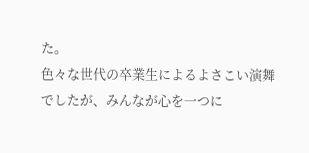た。
色々な世代の卒業生によるよさこい演舞でしたが、みんなが心を一つに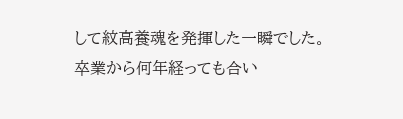して紋高養魂を発揮した一瞬でした。
卒業から何年経っても合い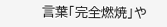言葉「完全燃焼」や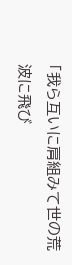「我ら互いに肩組みて世の荒波に飛び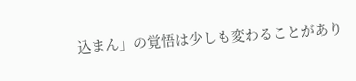込まん」の覚悟は少しも変わることがあり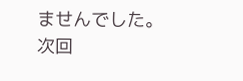ませんでした。
次回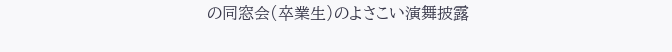の同窓会(卒業生)のよさこい演舞披露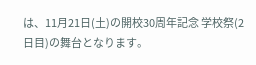は、11月21日(土)の開校30周年記念 学校祭(2日目)の舞台となります。